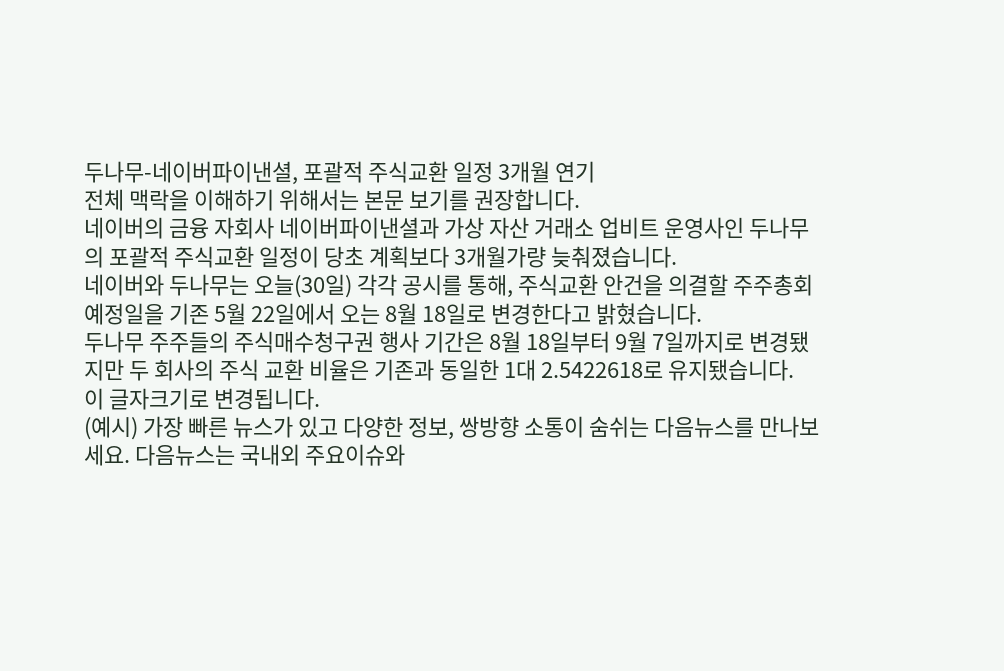두나무-네이버파이낸셜, 포괄적 주식교환 일정 3개월 연기
전체 맥락을 이해하기 위해서는 본문 보기를 권장합니다.
네이버의 금융 자회사 네이버파이낸셜과 가상 자산 거래소 업비트 운영사인 두나무의 포괄적 주식교환 일정이 당초 계획보다 3개월가량 늦춰졌습니다.
네이버와 두나무는 오늘(30일) 각각 공시를 통해, 주식교환 안건을 의결할 주주총회 예정일을 기존 5월 22일에서 오는 8월 18일로 변경한다고 밝혔습니다.
두나무 주주들의 주식매수청구권 행사 기간은 8월 18일부터 9월 7일까지로 변경됐지만 두 회사의 주식 교환 비율은 기존과 동일한 1대 2.5422618로 유지됐습니다.
이 글자크기로 변경됩니다.
(예시) 가장 빠른 뉴스가 있고 다양한 정보, 쌍방향 소통이 숨쉬는 다음뉴스를 만나보세요. 다음뉴스는 국내외 주요이슈와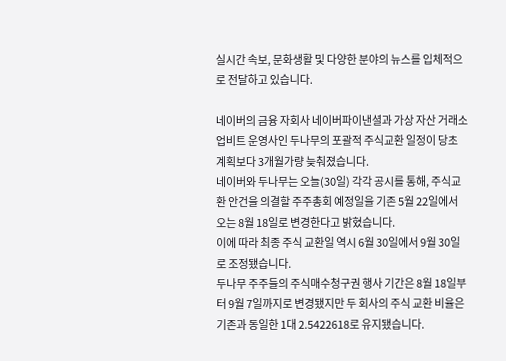실시간 속보, 문화생활 및 다양한 분야의 뉴스를 입체적으로 전달하고 있습니다.

네이버의 금융 자회사 네이버파이낸셜과 가상 자산 거래소 업비트 운영사인 두나무의 포괄적 주식교환 일정이 당초 계획보다 3개월가량 늦춰졌습니다.
네이버와 두나무는 오늘(30일) 각각 공시를 통해, 주식교환 안건을 의결할 주주총회 예정일을 기존 5월 22일에서 오는 8월 18일로 변경한다고 밝혔습니다.
이에 따라 최종 주식 교환일 역시 6월 30일에서 9월 30일로 조정됐습니다.
두나무 주주들의 주식매수청구권 행사 기간은 8월 18일부터 9월 7일까지로 변경됐지만 두 회사의 주식 교환 비율은 기존과 동일한 1대 2.5422618로 유지됐습니다.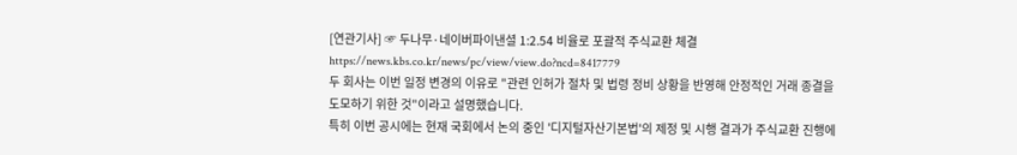[연관기사] ☞ 두나무·네이버파이낸셜 1:2.54 비율로 포괄적 주식교환 체결
https://news.kbs.co.kr/news/pc/view/view.do?ncd=8417779
두 회사는 이번 일정 변경의 이유로 "관련 인허가 절차 및 법령 정비 상황을 반영해 안정적인 거래 종결을 도모하기 위한 것"이라고 설명했습니다.
특히 이번 공시에는 현재 국회에서 논의 중인 '디지털자산기본법'의 제정 및 시행 결과가 주식교환 진행에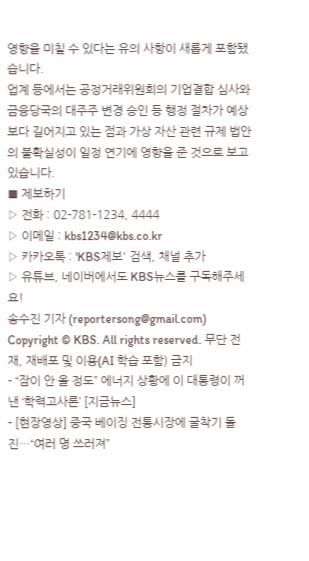영향을 미칠 수 있다는 유의 사항이 새롭게 포함됐습니다.
업계 등에서는 공정거래위원회의 기업결합 심사와 금융당국의 대주주 변경 승인 등 행정 절차가 예상보다 길어지고 있는 점과 가상 자산 관련 규제 법안의 불확실성이 일정 연기에 영향을 준 것으로 보고 있습니다.
■ 제보하기
▷ 전화 : 02-781-1234, 4444
▷ 이메일 : kbs1234@kbs.co.kr
▷ 카카오톡 : 'KBS제보' 검색, 채널 추가
▷ 유튜브, 네이버에서도 KBS뉴스를 구독해주세요!
송수진 기자 (reportersong@gmail.com)
Copyright © KBS. All rights reserved. 무단 전재, 재배포 및 이용(AI 학습 포함) 금지
- “잠이 안 올 정도” 에너지 상황에 이 대통령이 꺼낸 ‘학력고사론’ [지금뉴스]
- [현장영상] 중국 베이징 전통시장에 굴착기 돌진…“여러 명 쓰러져”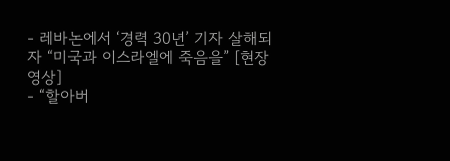- 레바논에서 ‘경력 30년’ 기자 살해되자 “미국과 이스라엘에 죽음을” [현장영상]
- “할아버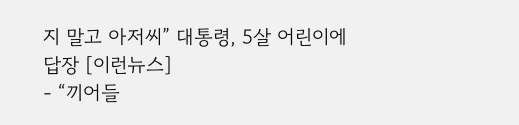지 말고 아저씨” 대통령, 5살 어린이에 답장 [이런뉴스]
- “끼어들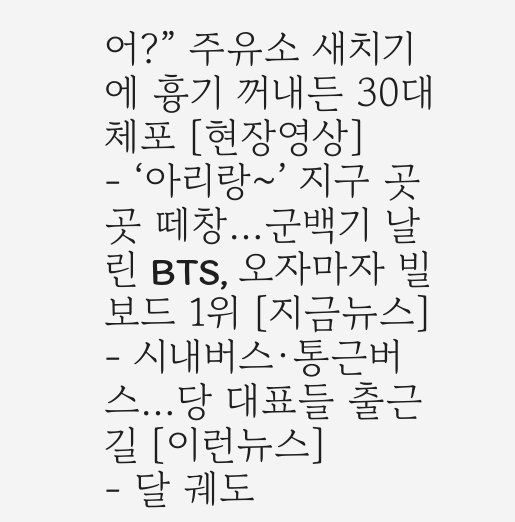어?” 주유소 새치기에 흉기 꺼내든 30대 체포 [현장영상]
- ‘아리랑~’ 지구 곳곳 떼창…군백기 날린 BTS, 오자마자 빌보드 1위 [지금뉴스]
- 시내버스·통근버스…당 대표들 출근길 [이런뉴스]
- 달 궤도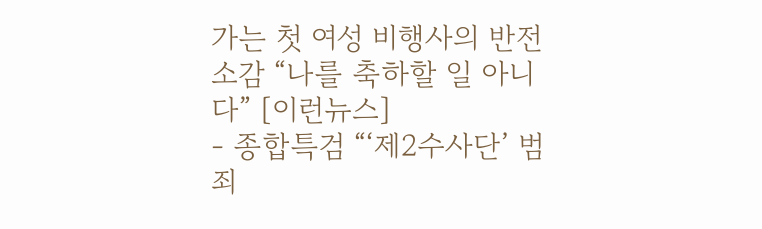가는 첫 여성 비행사의 반전 소감 “나를 축하할 일 아니다” [이런뉴스]
- 종합특검 “‘제2수사단’ 범죄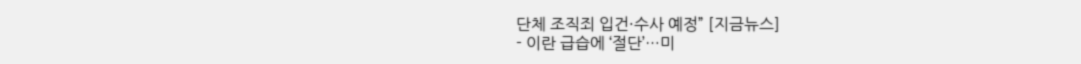단체 조직죄 입건·수사 예정” [지금뉴스]
- 이란 급습에 ‘절단’…미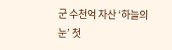군 수천억 자산 ‘하늘의 눈’ 첫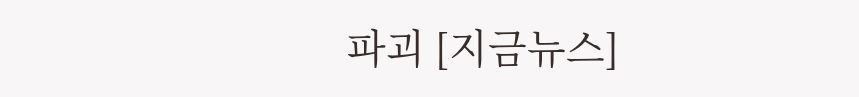파괴 [지금뉴스]